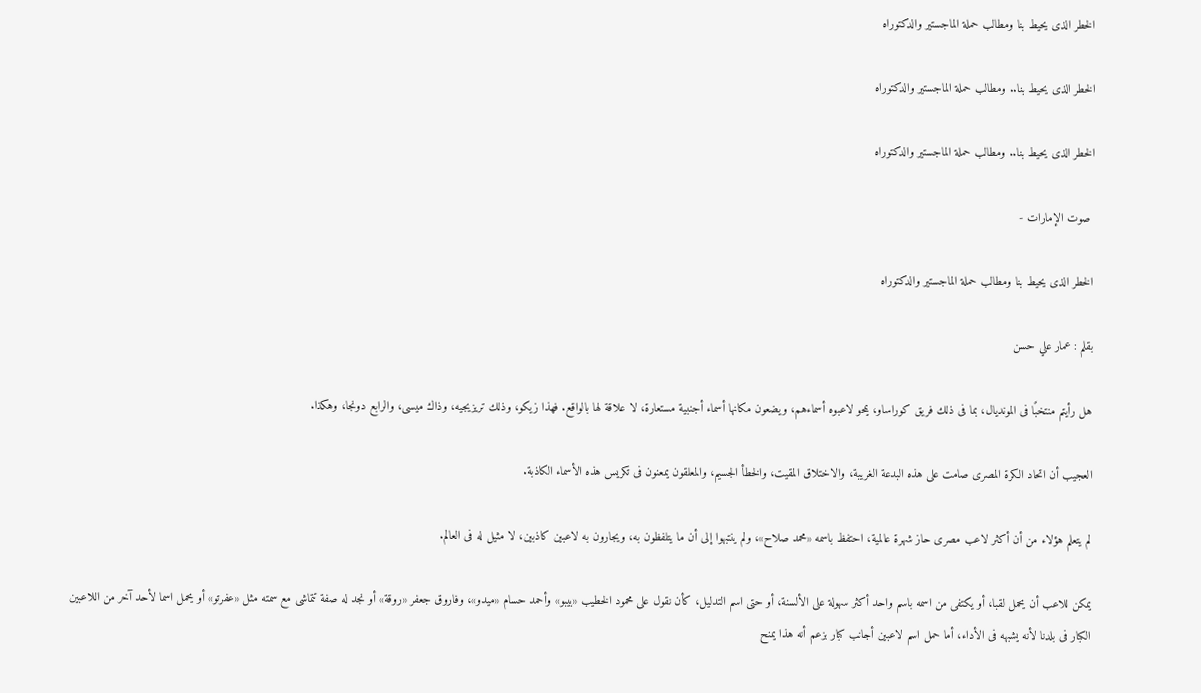الخطر الذى يحيط بنا ومطالب حملة الماجستير والدكتوراه

الخطر الذى يحيط بنا.. ومطالب حملة الماجستير والدكتوراه

الخطر الذى يحيط بنا.. ومطالب حملة الماجستير والدكتوراه

 صوت الإمارات -

الخطر الذى يحيط بنا ومطالب حملة الماجستير والدكتوراه

بقلم : عمار علي حسن

هل رأيتم منتخبًا فى المونديال، بما فى ذلك فريق كوراساو، يمحو لاعبوه أسماءهم، ويضعون مكانها أسماء أجنبية مستعارة، لا علاقة لها بالواقع. فهذا زيكو، وذلك تريزيجيه، وذاك ميسى، والرابع دونجا، وهكذا.

العجيب أن اتحاد الكرة المصرى صامت على هذه البدعة الغريبة، والاختلاق المقيت، والخطأ الجسيم، والمعلقون يمعنون فى تكريس هذه الأسماء الكاذبة.

لم يتعلم هؤلاء من أن أكثر لاعب مصرى حاز شهرة عالمية، احتفظ باسمه «محمد صلاح»، ولم ينتبهوا إلى أن ما يتلفظون به، ويجارون به لاعبين كاذبين، لا مثيل له فى العالم.

يمكن للاعب أن يحمل لقبا، أو يكتفى من اسمه باسم واحد أكثر سهولة على الألسنة، أو حتى اسم التدليل، كأن نقول على محمود الخطيب «بيبو» وأحمد حسام «ميدو»، وفاروق جعفر «روقة» أو نجد له صفة تتماشى مع سمته مثل «عفرتو» أو يحمل اسما لأحد آخر من اللاعبين الكبار فى بلدنا لأنه يشبهه فى الأداء، أما حمل اسم لاعبين أجانب كبار بزعم أنه هذا يمنح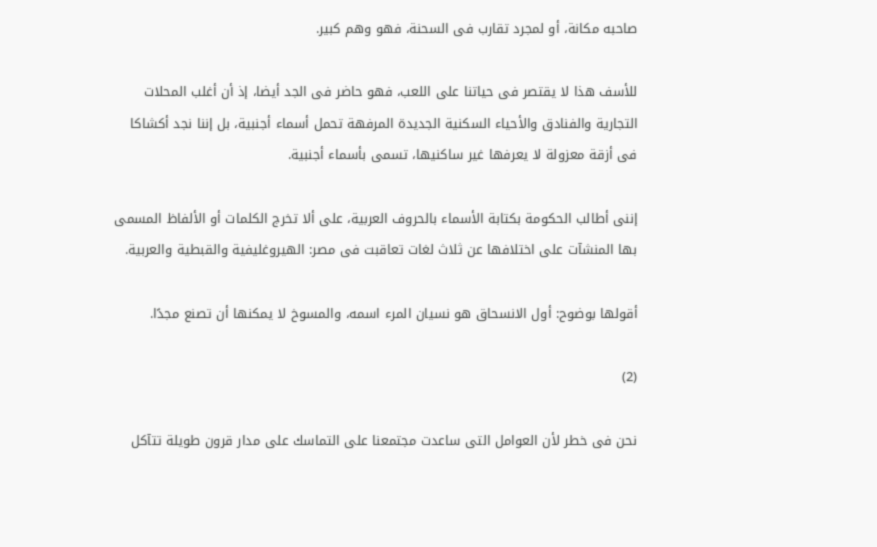صاحبه مكانة، أو لمجرد تقارب فى السحنة، فهو وهم كبير.

للأسف هذا لا يقتصر فى حياتنا على اللعب، فهو حاضر فى الجد أيضا، إذ أن أغلب المحلات التجارية والفنادق والأحياء السكنية الجديدة المرفهة تحمل أسماء أجنبية، بل إننا نجد أكشاكا فى أزقة معزولة لا يعرفها غير ساكنيها، تسمى بأسماء أجنبية.

إننى أطالب الحكومة بكتابة الأسماء بالحروف العربية، على ألا تخرج الكلمات أو الألفاظ المسمى بها المنشآت على اختلافها عن ثلاث لغات تعاقبت فى مصر: الهيروغليفية والقبطية والعربية.

أقولها بوضوح: أول الانسحاق هو نسيان المرء اسمه، والمسوخ لا يمكنها أن تصنع مجدًا.

(2)

نحن فى خطر لأن العوامل التى ساعدت مجتمعنا على التماسك على مدار قرون طويلة تتآكل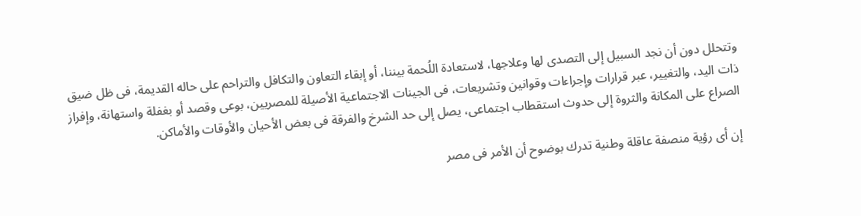وتتحلل دون أن نجد السبيل إلى التصدى لها وعلاجها، لاستعادة اللُحمة بيننا، أو إبقاء التعاون والتكافل والتراحم على حاله القديمة، فى ظل ضيق ذات اليد، والتغيير، عبر قرارات وإجراءات وقوانين وتشريعات، فى الجينات الاجتماعية الأصيلة للمصريين، بوعى وقصد أو بغفلة واستهانة، وإفراز الصراع على المكانة والثروة إلى حدوث استقطاب اجتماعى، يصل إلى حد الشرخ والفرقة فى بعض الأحيان والأوقات والأماكن.

إن أى رؤية منصفة عاقلة وطنية تدرك بوضوح أن الأمر فى مصر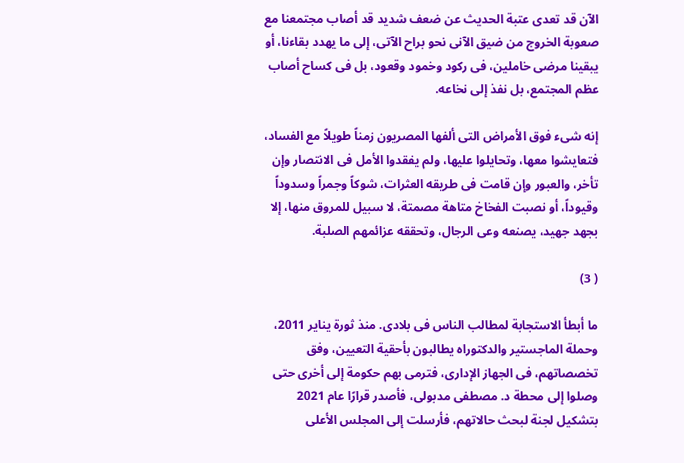الآن قد تعدى عتبة الحديث عن ضعف شديد قد أصاب مجتمعنا مع صعوبة الخروج من ضيق الآنى نحو براح الآتى، إلى ما يهدد بقاءنا، أو يبقينا مرضى خاملين، فى ركود وخمود وقعود، بل فى كساح أصاب عظم المجتمع، بل نفذ إلى نخاعه.

إنه شىء فوق الأمراض التى ألفها المصريون زمناً طويلاً مع الفساد، فتعايشوا معها، وتحايلوا عليها، ولم يفقدوا الأمل فى الانتصار وإن تأخر، والعبور وإن قامت فى طريقه العثرات، شوكاً وجمراً وسدوداً وقيوداً، أو نصبت الفخاخ متاهة مصمتة، لا سبيل للمروق منها، إلا بجهد جهيد، يصنعه وعى الرجال، وتحققه عزائمهم الصلبة.

( 3)

ما أبطأ الاستجابة لمطالب الناس فى بلادى. منذ ثورة يناير 2011، وحملة الماجستير والدكتوراه يطالبون بأحقية التعيين، وفق تخصصاتهم، فى الجهاز الإدارى، فترمى بهم حكومة إلى أخرى حتى وصلوا إلى محطة د. مصطفى مدبولى، فأصدر قرارًا عام 2021 بتشكيل لجنة لبحث حالاتهم، فأرسلت إلى المجلس الأعلى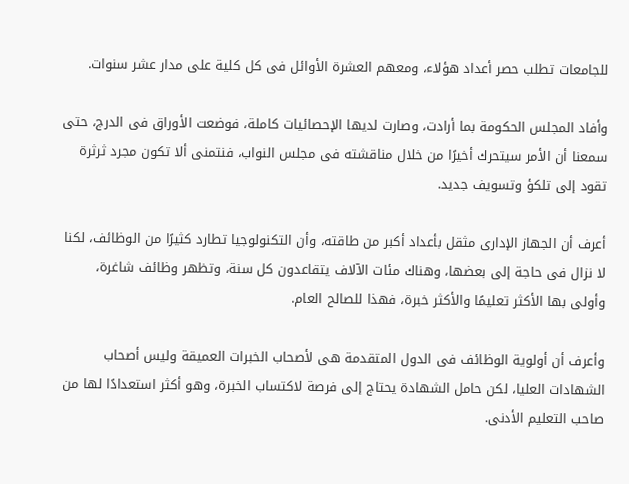للجامعات تطلب حصر أعداد هؤلاء، ومعهم العشرة الأوائل فى كل كلية على مدار عشر سنوات.

وأفاد المجلس الحكومة بما أرادت، وصارت لديها الإحصائيات كاملة، فوضعت الأوراق فى الدرج، حتى سمعنا أن الأمر سيتحرك أخيرًا من خلال مناقشته فى مجلس النواب، فنتمنى ألا تكون مجرد ثرثرة تقود إلى تلكؤ وتسويف جديد.

أعرف أن الجهاز الإدارى مثقل بأعداد أكبر من طاقته، وأن التكنولوجيا تطارد كثيرًا من الوظائف، لكنا لا نزال فى حاجة إلى بعضها، وهناك مئات الآلاف يتقاعدون كل سنة، وتظهر وظائف شاغرة، وأولى بها الأكثر تعليمًا والأكثر خبرة، فهذا للصالح العام.

وأعرف أن أولوية الوظائف فى الدول المتقدمة هى لأصحاب الخبرات العميقة وليس أصحاب الشهادات العليا، لكن حامل الشهادة يحتاج إلى فرصة لاكتساب الخبرة، وهو أكثر استعدادًا لها من صاحب التعليم الأدنى.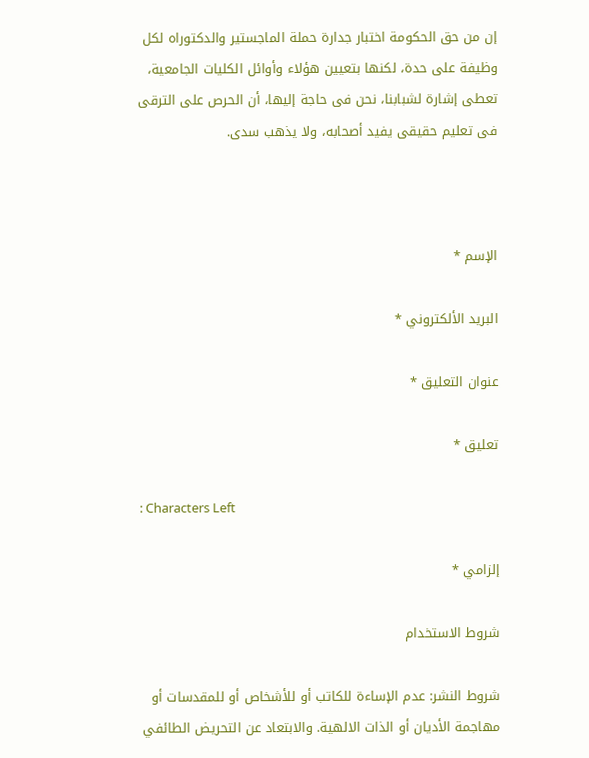إن من حق الحكومة اختبار جدارة حملة الماجستير والدكتوراه لكل وظيفة على حدة، لكنها بتعيين هؤلاء وأوائل الكليات الجامعية، تعطى إشارة لشبابنا، نحن فى حاجة إليها، أن الحرص على الترقى فى تعليم حقيقى يفيد أصحابه، ولا يذهب سدى.



الإسم *

البريد الألكتروني *

عنوان التعليق *

تعليق *

: Characters Left

إلزامي *

شروط الاستخدام

شروط النشر: عدم الإساءة للكاتب أو للأشخاص أو للمقدسات أو مهاجمة الأديان أو الذات الالهية. والابتعاد عن التحريض الطائفي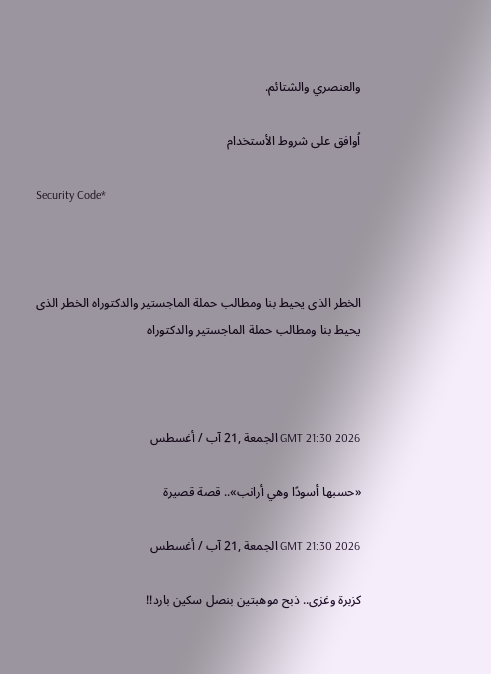والعنصري والشتائم.

اُوافق على شروط الأستخدام

Security Code*



الخطر الذى يحيط بنا ومطالب حملة الماجستير والدكتوراه الخطر الذى يحيط بنا ومطالب حملة الماجستير والدكتوراه



GMT 21:30 2026 الجمعة ,21 آب / أغسطس

«حسبها أسودًا وهي أرانب».. قصة قصيرة

GMT 21:30 2026 الجمعة ,21 آب / أغسطس

كزبرة وغزى.. ذبح موهبتين بنصل سكين بارد!!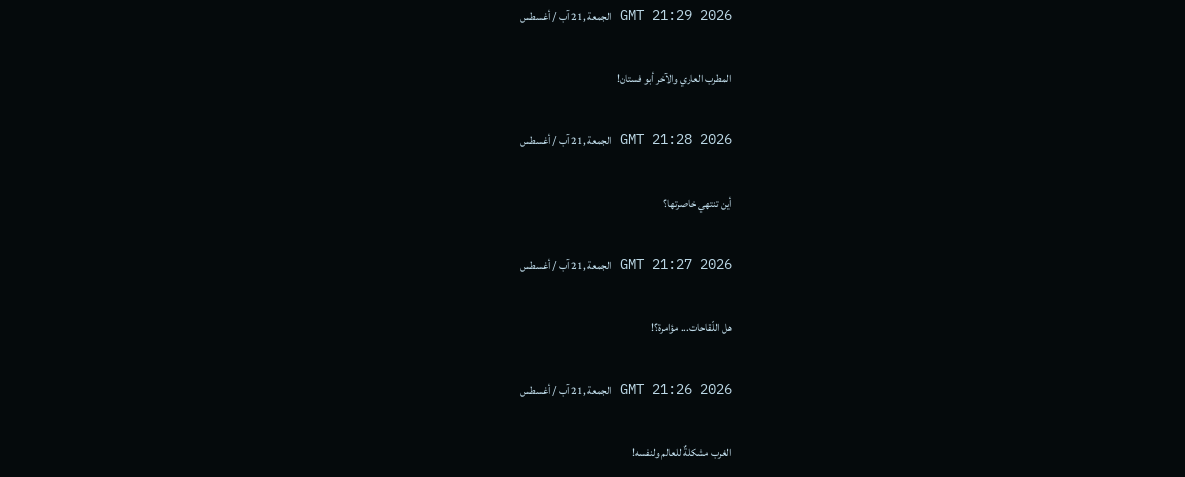GMT 21:29 2026 الجمعة ,21 آب / أغسطس

المطرب العاري والآخر أبو فستان!

GMT 21:28 2026 الجمعة ,21 آب / أغسطس

أين تنتهي خاصرتها؟

GMT 21:27 2026 الجمعة ,21 آب / أغسطس

هل اللّقاحات... مؤامرة؟!

GMT 21:26 2026 الجمعة ,21 آب / أغسطس

الغرب مشكلةٌ للعالم ولنفسه!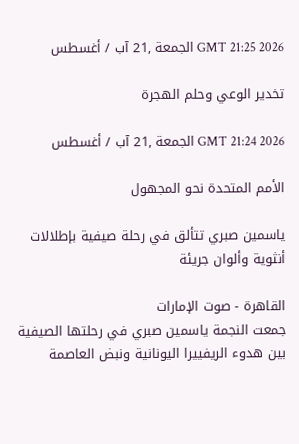GMT 21:25 2026 الجمعة ,21 آب / أغسطس

تخدير الوعي وحلم الهجرة

GMT 21:24 2026 الجمعة ,21 آب / أغسطس

الأمم المتحدة نحو المجهول

ياسمين صبري تتألق في رحلة صيفية بإطلالات أنثوية وألوان جريئة

القاهرة - صوت الإمارات
جمعت النجمة ياسمين صبري في رحلتها الصيفية بين هدوء الريفييرا اليونانية ونبض العاصمة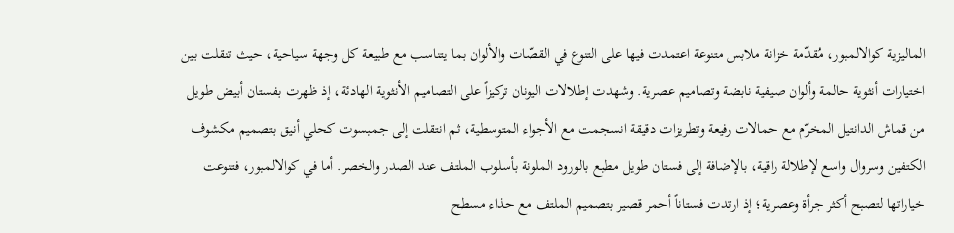الماليزية كوالالمبور، مُقدّمة خزانة ملابس متنوعة اعتمدت فيها على التنوع في القصّات والألوان بما يتناسب مع طبيعة كل وجهة سياحية، حيث تنقلت بين اختيارات أنثوية حالمة وألوان صيفية نابضة وتصاميم عصرية. وشهدت إطلالات اليونان تركيزاً على التصاميم الأنثوية الهادئة، إذ ظهرت بفستان أبيض طويل من قماش الدانتيل المخرّم مع حمالات رفيعة وتطريزات دقيقة انسجمت مع الأجواء المتوسطية، ثم انتقلت إلى جمبسوت كحلي أنيق بتصميم مكشوف الكتفين وسروال واسع لإطلالة راقية، بالإضافة إلى فستان طويل مطبع بالورود الملونة بأسلوب الملتف عند الصدر والخصر. أما في كوالالمبور، فتنوعت خياراتها لتصبح أكثر جرأة وعصرية؛ إذ ارتدت فستاناً أحمر قصير بتصميم الملتف مع حذاء مسطح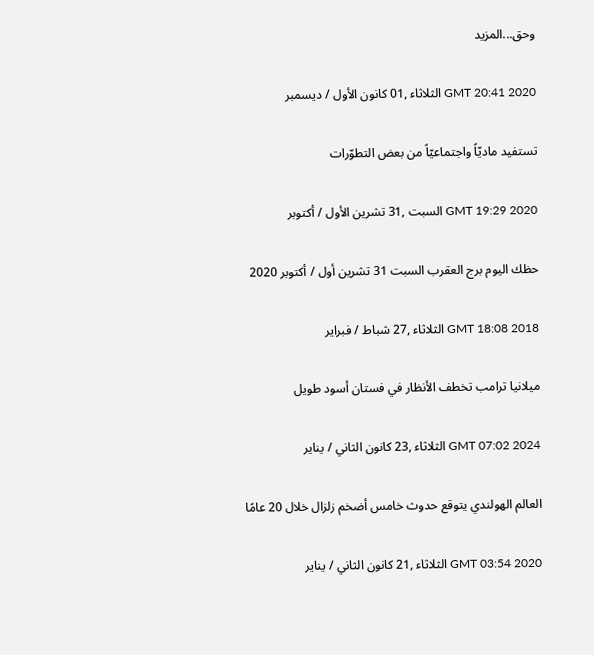وحق...المزيد

GMT 20:41 2020 الثلاثاء ,01 كانون الأول / ديسمبر

تستفيد ماديّاً واجتماعيّاً من بعض التطوّرات

GMT 19:29 2020 السبت ,31 تشرين الأول / أكتوبر

حظك اليوم برج العقرب السبت 31 تشرين أول / أكتوبر 2020

GMT 18:08 2018 الثلاثاء ,27 شباط / فبراير

ميلانيا ترامب تخطف الأنظار في فستان أسود طويل

GMT 07:02 2024 الثلاثاء ,23 كانون الثاني / يناير

العالم الهولندي يتوقع حدوث خامس أضخم زلزال خلال 20 عامًا

GMT 03:54 2020 الثلاثاء ,21 كانون الثاني / يناير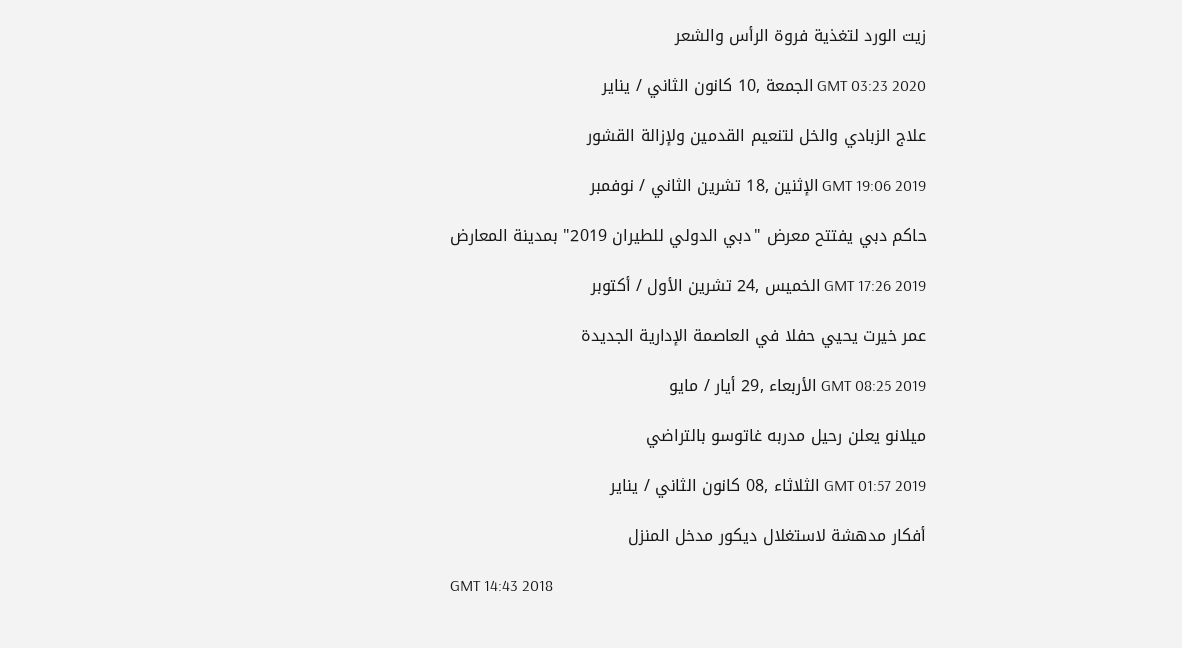زيت الورد لتغذية فروة الرأس والشعر

GMT 03:23 2020 الجمعة ,10 كانون الثاني / يناير

علاج الزبادي والخل لتنعيم القدمين ولإزالة القشور

GMT 19:06 2019 الإثنين ,18 تشرين الثاني / نوفمبر

حاكم دبي يفتتح معرض "دبي الدولي للطيران 2019" بمدينة المعارض

GMT 17:26 2019 الخميس ,24 تشرين الأول / أكتوبر

عمر خيرت يحيي حفلا في العاصمة الإدارية الجديدة

GMT 08:25 2019 الأربعاء ,29 أيار / مايو

ميلانو يعلن رحيل مدربه غاتوسو بالتراضي

GMT 01:57 2019 الثلاثاء ,08 كانون الثاني / يناير

أفكار مدهشة لاستغلال ديكور مدخل المنزل

GMT 14:43 2018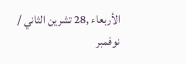الأربعاء ,28 تشرين الثاني / نوفمبر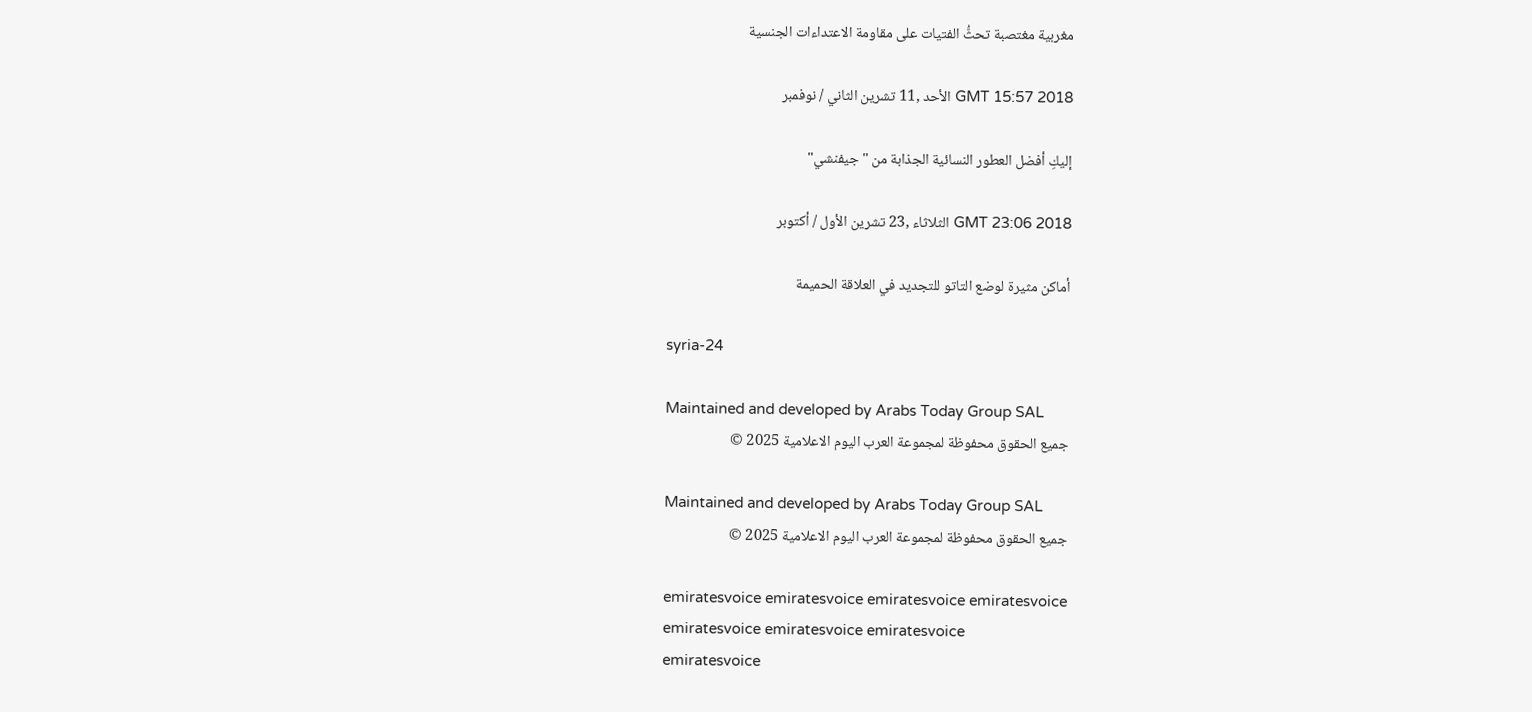مغربية مغتصبة تحثُّ الفتيات على مقاومة الاعتداءات الجنسية

GMT 15:57 2018 الأحد ,11 تشرين الثاني / نوفمبر

إليكِ أفضل العطور النسائية الجذابة من " جيفنشي"

GMT 23:06 2018 الثلاثاء ,23 تشرين الأول / أكتوبر

أماكن مثيرة لوضع التاتو للتجديد في العلاقة الحميمة

syria-24

Maintained and developed by Arabs Today Group SAL
جميع الحقوق محفوظة لمجموعة العرب اليوم الاعلامية 2025 ©

Maintained and developed by Arabs Today Group SAL
جميع الحقوق محفوظة لمجموعة العرب اليوم الاعلامية 2025 ©

emiratesvoice emiratesvoice emiratesvoice emiratesvoice
emiratesvoice emiratesvoice emiratesvoice
emiratesvoice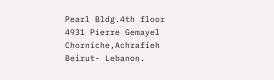Pearl Bldg.4th floor
4931 Pierre Gemayel Chorniche,Achrafieh
Beirut- Lebanon.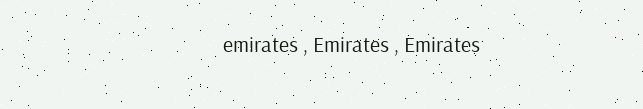emirates , Emirates , Emirates